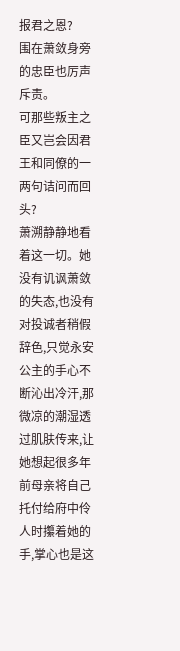报君之恩?
围在萧敛身旁的忠臣也厉声斥责。
可那些叛主之臣又岂会因君王和同僚的一两句诘问而回头?
萧溯静静地看着这一切。她没有讥讽萧敛的失态,也没有对投诚者稍假辞色,只觉永安公主的手心不断沁出冷汗,那微凉的潮湿透过肌肤传来,让她想起很多年前母亲将自己托付给府中伶人时攥着她的手,掌心也是这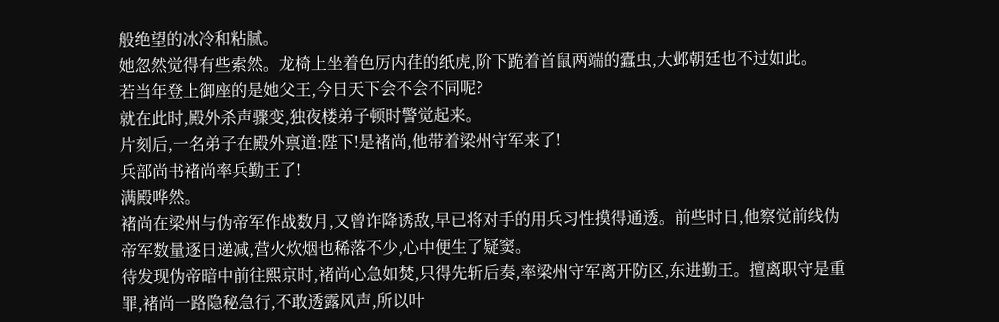般绝望的冰冷和粘腻。
她忽然觉得有些索然。龙椅上坐着色厉内荏的纸虎,阶下跪着首鼠两端的蠹虫,大邺朝廷也不过如此。
若当年登上御座的是她父王,今日天下会不会不同呢?
就在此时,殿外杀声骤变,独夜楼弟子顿时警觉起来。
片刻后,一名弟子在殿外禀道:陛下!是褚尚,他带着梁州守军来了!
兵部尚书褚尚率兵勤王了!
满殿哗然。
褚尚在梁州与伪帝军作战数月,又曾诈降诱敌,早已将对手的用兵习性摸得通透。前些时日,他察觉前线伪帝军数量逐日递减,营火炊烟也稀落不少,心中便生了疑窦。
待发现伪帝暗中前往熙京时,褚尚心急如焚,只得先斩后奏,率梁州守军离开防区,东进勤王。擅离职守是重罪,褚尚一路隐秘急行,不敢透露风声,所以叶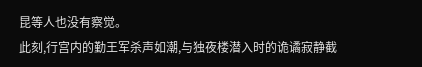昆等人也没有察觉。
此刻,行宫内的勤王军杀声如潮,与独夜楼潜入时的诡谲寂静截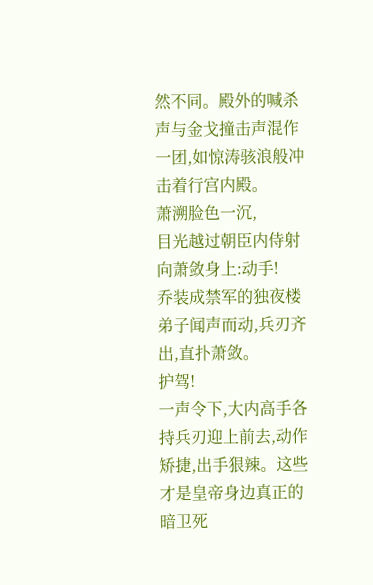然不同。殿外的喊杀声与金戈撞击声混作一团,如惊涛骇浪般冲击着行宫内殿。
萧溯脸色一沉,
目光越过朝臣内侍射向萧敛身上:动手!
乔装成禁军的独夜楼弟子闻声而动,兵刃齐出,直扑萧敛。
护驾!
一声令下,大内高手各持兵刃迎上前去,动作矫捷,出手狠辣。这些才是皇帝身边真正的暗卫死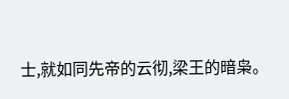士,就如同先帝的云彻,梁王的暗枭。